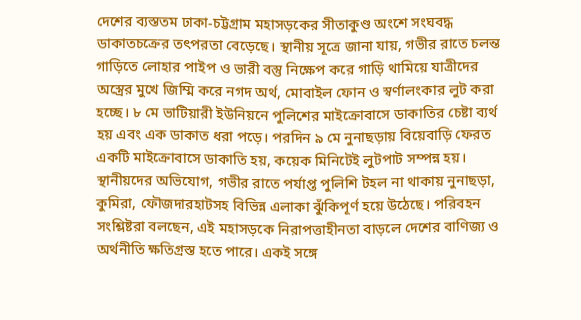দেশের ব্যস্ততম ঢাকা-চট্টগ্রাম মহাসড়কের সীতাকুণ্ড অংশে সংঘবদ্ধ ডাকাতচক্রের তৎপরতা বেড়েছে। স্থানীয় সূত্রে জানা যায়, গভীর রাতে চলন্ত গাড়িতে লোহার পাইপ ও ভারী বস্তু নিক্ষেপ করে গাড়ি থামিয়ে যাত্রীদের অস্ত্রের মুখে জিম্মি করে নগদ অর্থ, মোবাইল ফোন ও স্বর্ণালংকার লুট করা হচ্ছে। ৮ মে ভাটিয়ারী ইউনিয়নে পুলিশের মাইক্রোবাসে ডাকাতির চেষ্টা ব্যর্থ হয় এবং এক ডাকাত ধরা পড়ে। পরদিন ৯ মে নুনাছড়ায় বিয়েবাড়ি ফেরত একটি মাইক্রোবাসে ডাকাতি হয়, কয়েক মিনিটেই লুটপাট সম্পন্ন হয়।
স্থানীয়দের অভিযোগ, গভীর রাতে পর্যাপ্ত পুলিশি টহল না থাকায় নুনাছড়া, কুমিরা, ফৌজদারহাটসহ বিভিন্ন এলাকা ঝুঁকিপূর্ণ হয়ে উঠেছে। পরিবহন সংশ্লিষ্টরা বলছেন, এই মহাসড়কে নিরাপত্তাহীনতা বাড়লে দেশের বাণিজ্য ও অর্থনীতি ক্ষতিগ্রস্ত হতে পারে। একই সঙ্গে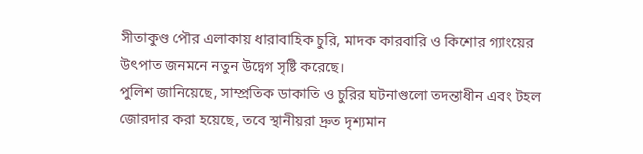সীতাকুণ্ড পৌর এলাকায় ধারাবাহিক চুরি, মাদক কারবারি ও কিশোর গ্যাংয়ের উৎপাত জনমনে নতুন উদ্বেগ সৃষ্টি করেছে।
পুলিশ জানিয়েছে, সাম্প্রতিক ডাকাতি ও চুরির ঘটনাগুলো তদন্তাধীন এবং টহল জোরদার করা হয়েছে, তবে স্থানীয়রা দ্রুত দৃশ্যমান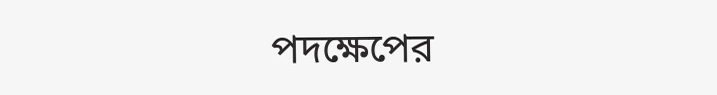পদক্ষেপের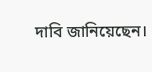দাবি জানিয়েছেন।